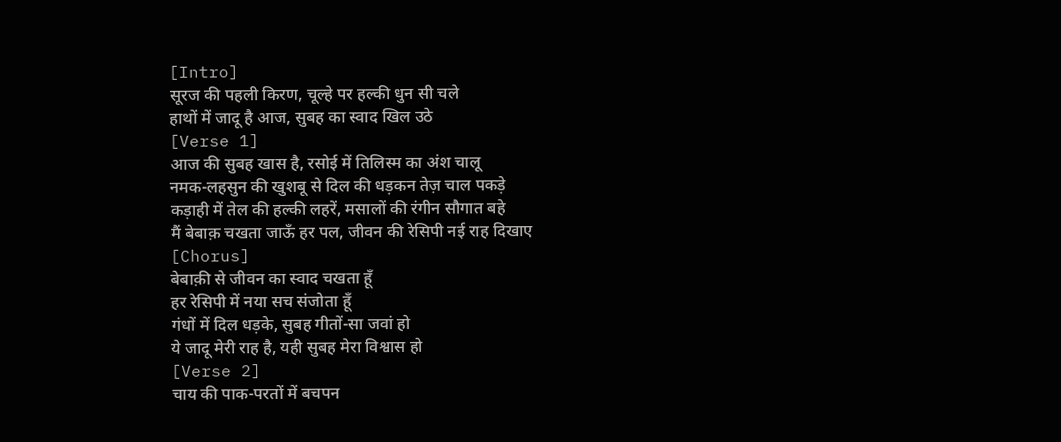[Intro]
सूरज की पहली किरण, चूल्हे पर हल्की धुन सी चले
हाथों में जादू है आज, सुबह का स्वाद खिल उठे
[Verse 1]
आज की सुबह खास है, रसोई में तिलिस्म का अंश चालू
नमक-लहसुन की खुशबू से दिल की धड़कन तेज़ चाल पकड़े
कड़ाही में तेल की हल्की लहरें, मसालों की रंगीन सौगात बहे
मैं बेबाक़ चखता जाऊँ हर पल, जीवन की रेसिपी नई राह दिखाए
[Chorus]
बेबाक़ी से जीवन का स्वाद चखता हूँ
हर रेसिपी में नया सच संजोता हूँ
गंधों में दिल धड़के, सुबह गीतों-सा जवां हो
ये जादू मेरी राह है, यही सुबह मेरा विश्वास हो
[Verse 2]
चाय की पाक-परतों में बचपन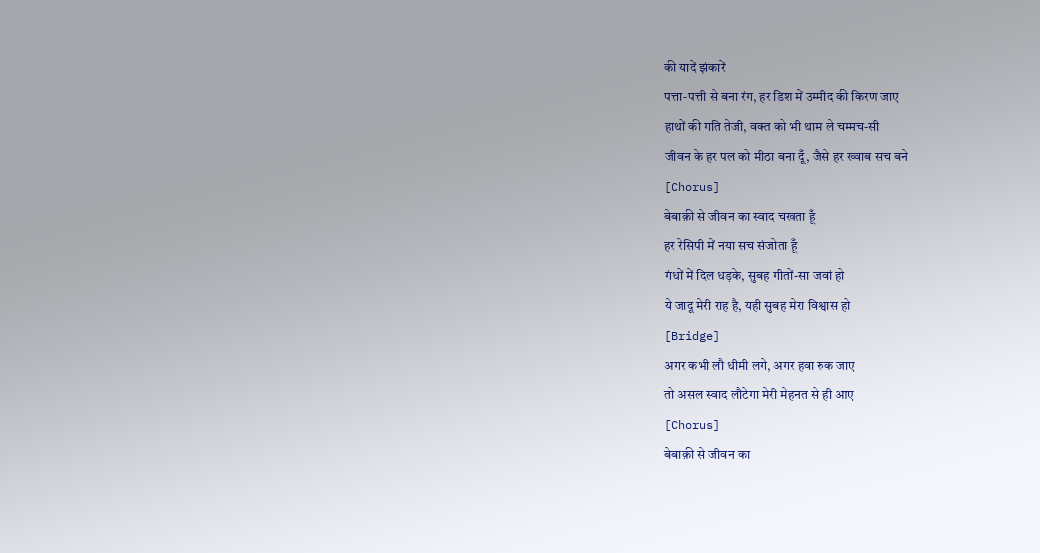की यादें झंकारें
पत्ता-पत्ती से बना रंग, हर डिश में उम्मीद की किरण जाए
हाथों की गति तेजी, वक्त को भी थाम ले चम्मच-सी
जीवन के हर पल को मीठा बना दूँ, जैसे हर ख्वाब सच बने
[Chorus]
बेबाक़ी से जीवन का स्वाद चखता हूँ
हर रेसिपी में नया सच संजोता हूँ
गंधों में दिल धड़के, सुबह गीतों-सा जवां हो
ये जादू मेरी राह है, यही सुबह मेरा विश्वास हो
[Bridge]
अगर कभी लौ धीमी लगे, अगर हवा रुक जाए
तो असल स्वाद लौटेगा मेरी मेहनत से ही आए
[Chorus]
बेबाक़ी से जीवन का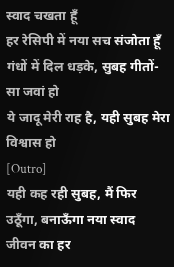स्वाद चखता हूँ
हर रेसिपी में नया सच संजोता हूँ
गंधों में दिल धड़के, सुबह गीतों-सा जवां हो
ये जादू मेरी राह है, यही सुबह मेरा विश्वास हो
[Outro]
यही कह रही सुबह, मैं फिर उठूँगा, बनाऊँगा नया स्वाद
जीवन का हर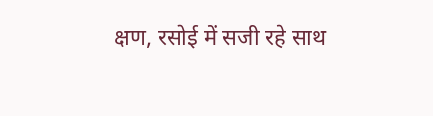क्षण, रसोई में सजी रहे साथ